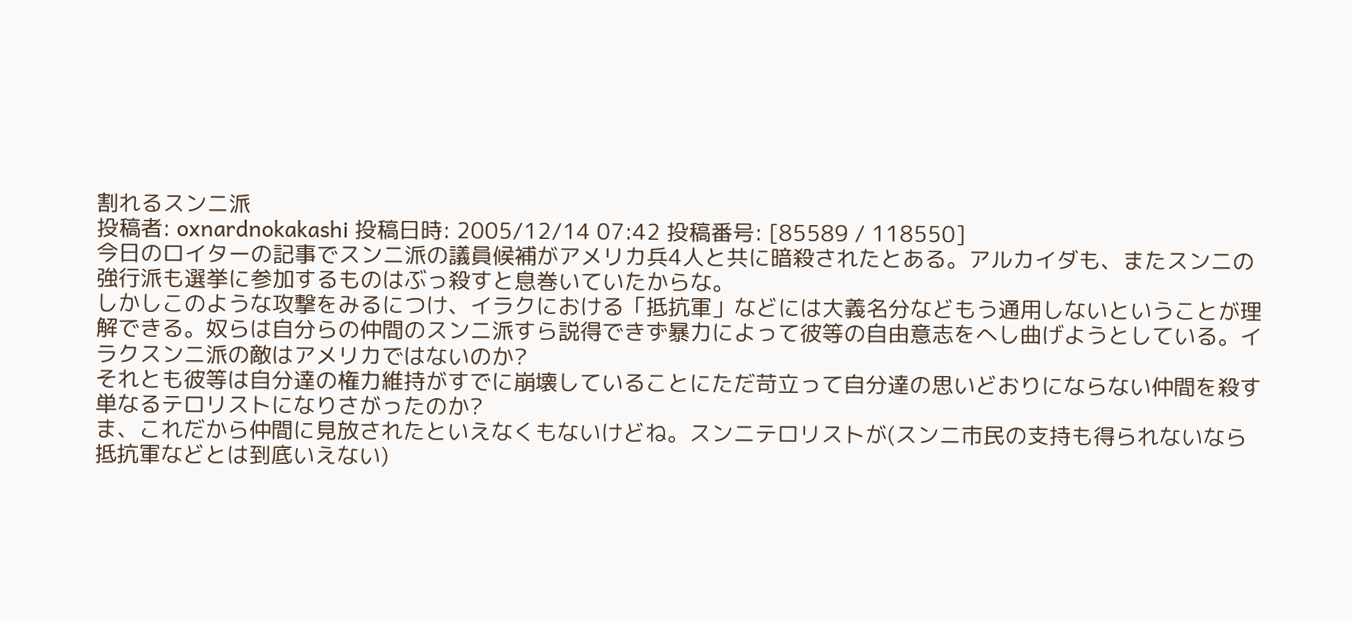割れるスンニ派
投稿者: oxnardnokakashi 投稿日時: 2005/12/14 07:42 投稿番号: [85589 / 118550]
今日のロイターの記事でスンニ派の議員候補がアメリカ兵4人と共に暗殺されたとある。アルカイダも、またスンニの強行派も選挙に参加するものはぶっ殺すと息巻いていたからな。
しかしこのような攻撃をみるにつけ、イラクにおける「抵抗軍」などには大義名分などもう通用しないということが理解できる。奴らは自分らの仲間のスンニ派すら説得できず暴力によって彼等の自由意志をへし曲げようとしている。イラクスンニ派の敵はアメリカではないのか?
それとも彼等は自分達の権力維持がすでに崩壊していることにただ苛立って自分達の思いどおりにならない仲間を殺す単なるテロリストになりさがったのか?
ま、これだから仲間に見放されたといえなくもないけどね。スンニテロリストが(スンニ市民の支持も得られないなら抵抗軍などとは到底いえない)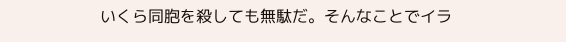いくら同胞を殺しても無駄だ。そんなことでイラ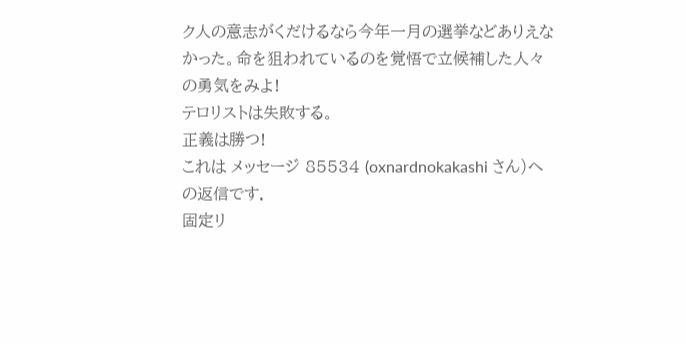ク人の意志がくだけるなら今年一月の選挙などありえなかった。命を狙われているのを覚悟で立候補した人々の勇気をみよ!
テロリストは失敗する。
正義は勝つ!
これは メッセージ 85534 (oxnardnokakashi さん)への返信です.
固定リ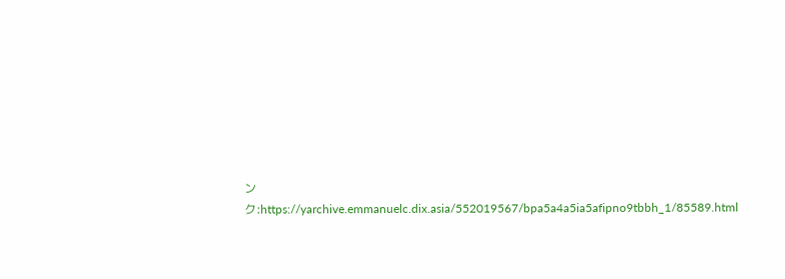ンク:https://yarchive.emmanuelc.dix.asia/552019567/bpa5a4a5ia5afipno9tbbh_1/85589.html